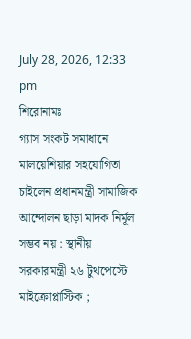July 28, 2026, 12:33 pm
শিরোনামঃ
গ্যাস সংকট সমাধানে মালয়েশিয়ার সহযোগিতা চাইলেন প্রধানমন্ত্রী সামাজিক আন্দোলন ছাড়া মাদক নির্মূল সম্ভব নয় : স্থানীয় সরকারমন্ত্রী ২৬ টুথপেস্টে মাইক্রোপ্লাস্টিক ;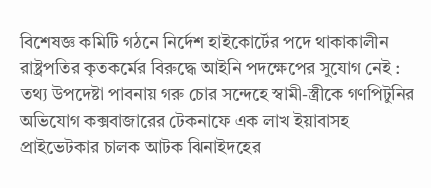বিশেষজ্ঞ কমিটি গঠনে নির্দেশ হাইকোর্টের পদে থাকাকালীন রাষ্ট্রপতির কৃতকর্মের বিরুদ্ধে আইনি পদক্ষেপের সুযোগ নেই : তথ্য উপদেষ্টা পাবনায় গরু চোর সন্দেহে স্বামী-স্ত্রীকে গণপিটুনির অভিযোগ কক্সবাজারের টেকনাফে এক লাখ ইয়াবাসহ প্রাইভেটকার চালক আটক ঝিনাইদহের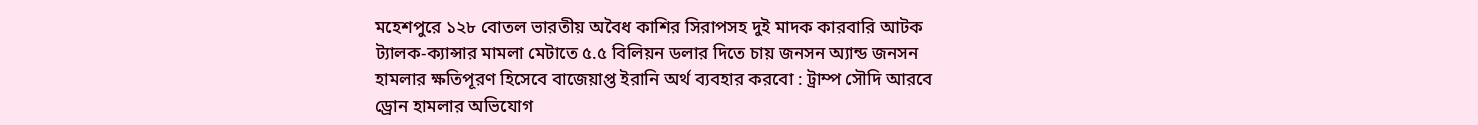মহেশপুরে ১২৮ বোতল ভারতীয় অবৈধ কাশির সিরাপসহ দুই মাদক কারবারি আটক ট্যালক-ক্যান্সার মামলা মেটাতে ৫.৫ বিলিয়ন ডলার দিতে চায় জনসন অ্যান্ড জনসন হামলার ক্ষতিপূরণ হিসেবে বাজেয়াপ্ত ইরানি অর্থ ব্যবহার করবো : ট্রাম্প সৌদি আরবে ড্রোন হামলার অভিযোগ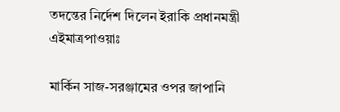তদন্তের নির্দেশ দিলেন ইরাকি প্রধানমন্ত্রী
এইমাত্রপাওয়াঃ

মার্কিন সাজ-সরঞ্জামের ওপর জাপানি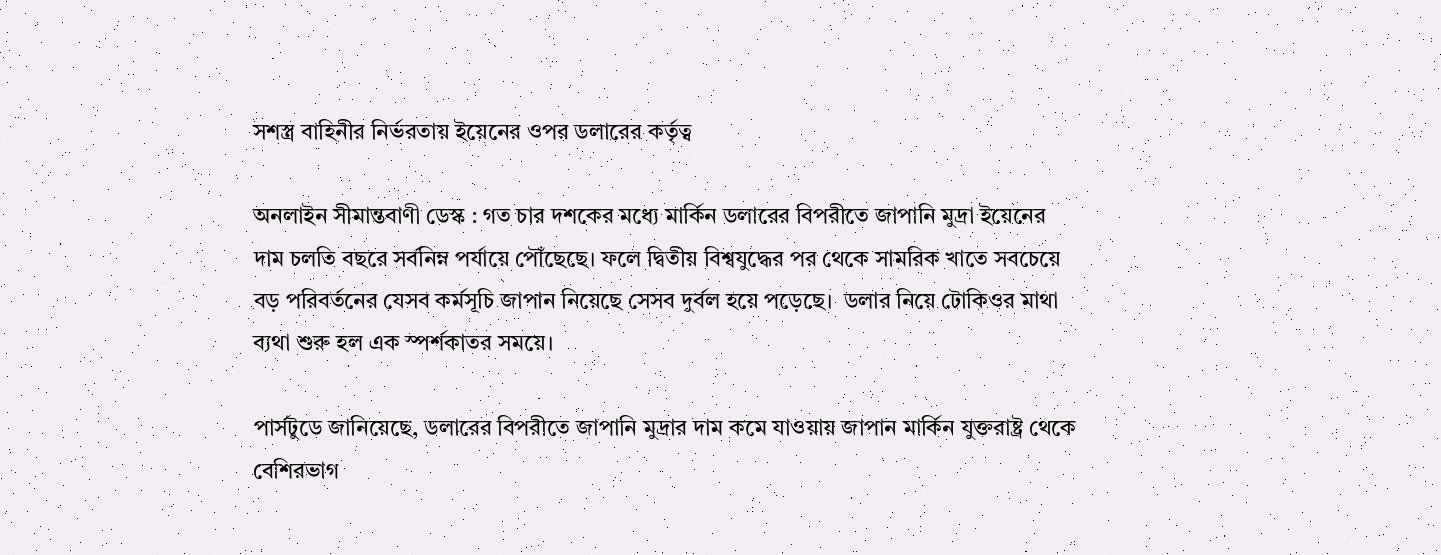সশস্ত্র বাহিনীর নির্ভরতায় ইয়েনের ওপর ডলারের কর্তৃত্ব

অনলাইন সীমান্তবাণী ডেস্ক : গত চার দশকের মধ্যে মার্কিন ডলারের বিপরীতে জাপানি মুদ্রা ইয়েনের দাম চলতি বছরে সর্বনিম্ন পর্যায়ে পৌঁছেছে। ফলে দ্বিতীয় বিশ্বযুদ্ধের পর থেকে সামরিক খাতে সবচেয়ে বড় পরিবর্তনের যেসব কর্মসূচি জাপান নিয়েছে সেসব দুর্বল হয়ে পড়েছে।  ডলার নিয়ে টোকিওর মাথা ব্যথা শুরু হল এক স্পর্শকাতর সময়ে।

পার্সটুডে জানিয়েছে, ডলারের বিপরীতে জাপানি মুদ্রার দাম কমে যাওয়ায় জাপান মার্কিন যুক্তরাষ্ট্র থেকে বেশিরভাগ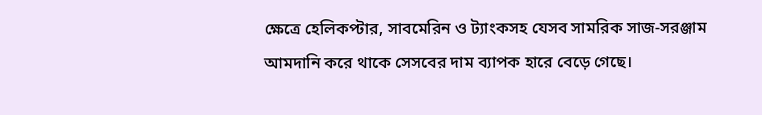ক্ষেত্রে হেলিকপ্টার, সাবমেরিন ও ট্যাংকসহ যেসব সামরিক সাজ-সরঞ্জাম আমদানি করে থাকে সেসবের দাম ব্যাপক হারে বেড়ে গেছে।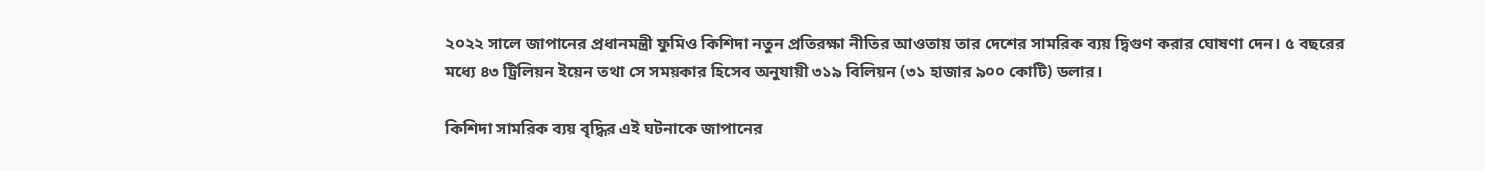২০২২ সালে জাপানের প্রধানমন্ত্রী ফুমিও কিশিদা নতুন প্রতিরক্ষা নীতির আওতায় তার দেশের সামরিক ব্যয় দ্বিগুণ করার ঘোষণা দেন। ৫ বছরের মধ্যে ৪৩ ট্রিলিয়ন ইয়েন তথা সে সময়কার হিসেব অনুযায়ী ৩১৯ বিলিয়ন (৩১ হাজার ৯০০ কোটি) ডলার।

কিশিদা সামরিক ব্যয় বৃদ্ধির এই ঘটনাকে জাপানের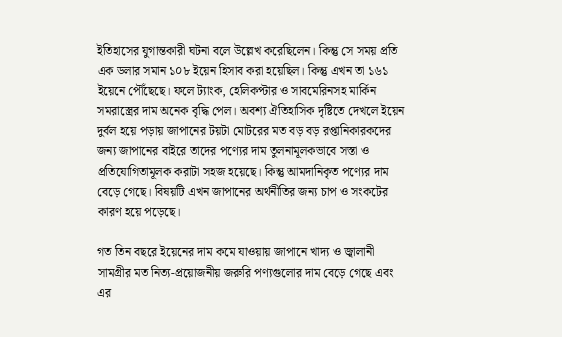ইতিহাসের যুগান্তকারী ঘটনা বলে উল্লেখ করেছিলেন। কিন্তু সে সময় প্রতি এক ডলার সমান ১০৮ ইয়েন হিসাব করা হয়েছিল। কিন্তু এখন তা ১৬১ ইয়েনে পৌঁছেছে। ফলে ট্যাংক, হেলিকপ্টার ও সাবমেরিনসহ মার্কিন সমরাস্ত্রের দাম অনেক বৃদ্ধি পেল। অবশ্য ঐতিহাসিক দৃষ্টিতে দেখলে ইয়েন দুর্বল হয়ে পড়ায় জাপানের টয়টা মোটরের মত বড় বড় রপ্তানিকারকদের জন্য জাপানের বাইরে তাদের পণ্যের দাম তুলনামূলকভাবে সস্তা ও প্রতিযোগিতামূলক করাটা সহজ হয়েছে। কিন্তু আমদানিকৃত পণ্যের দাম বেড়ে গেছে। বিষয়টি এখন জাপানের অর্থনীতির জন্য চাপ ও সংকটের কারণ হয়ে পড়েছে।

গত তিন বছরে ইয়েনের দাম কমে যাওয়ায় জাপানে খাদ্য ও জ্বালানী সামগ্রীর মত নিত্য-প্রয়োজনীয় জরুরি পণ্যগুলোর দাম বেড়ে গেছে এবং এর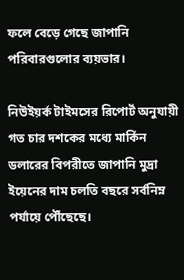ফলে বেড়ে গেছে জাপানি পরিবারগুলোর ব্যয়ভার।

নিউইয়র্ক টাইমসের রিপোর্ট অনুযায়ী গত চার দশকের মধ্যে মার্কিন ডলারের বিপরীতে জাপানি মুদ্রা ইয়েনের দাম চলতি বছরে সর্বনিম্ন পর্যায়ে পৌঁছেছে।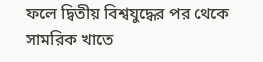ফলে দ্বিতীয় বিশ্বযুদ্ধের পর থেকে সামরিক খাতে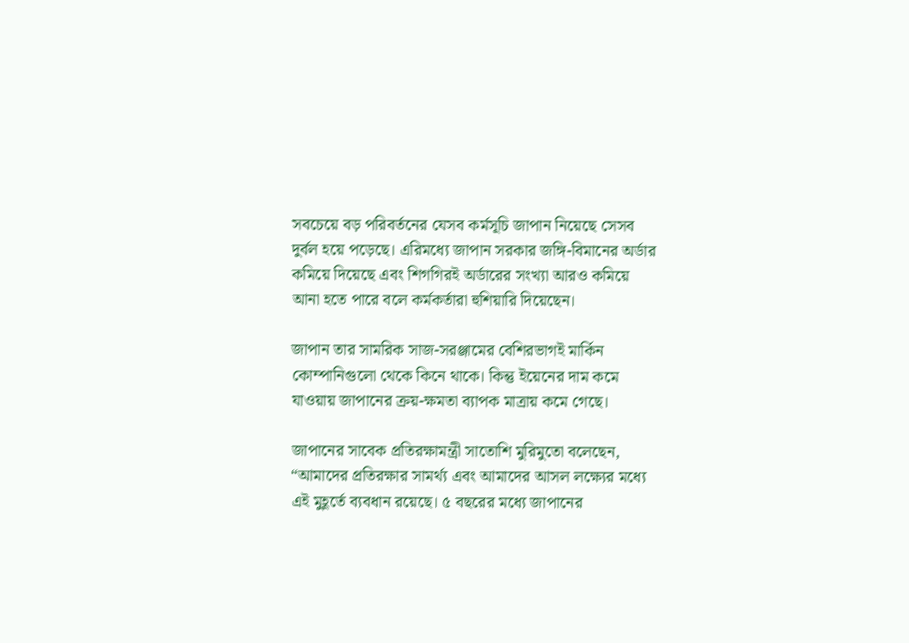সবচেয়ে বড় পরিবর্তনের যেসব কর্মসূচি জাপান নিয়েছে সেসব দুর্বল হয়ে পড়েছে। এরিমধ্যে জাপান সরকার জঙ্গি-বিমানের অর্ডার কমিয়ে দিয়েছে এবং শিগগিরই অর্ডারের সংখ্যা আরও কমিয়ে আনা হতে পারে বলে কর্মকর্তারা হুশিয়ারি দিয়েছেন।

জাপান তার সামরিক সাজ-সরঞ্জামের বেশিরভাগই মার্কিন কোম্পানিগুলো থেকে কিনে থাকে। কিন্তু ইয়েনের দাম কমে যাওয়ায় জাপানের ক্রয়-ক্ষমতা ব্যাপক মাত্রায় কমে গেছে।

জাপানের সাবেক প্রতিরক্ষামন্ত্রী সাতোশি মুরিমুতো বলেছেন, “আমাদের প্রতিরক্ষার সামর্থ্য এবং আমাদের আসল লক্ষ্যের মধ্যে এই মুহূর্তে ব্যবধান রয়েছে। ৫ বছরের মধ্যে জাপানের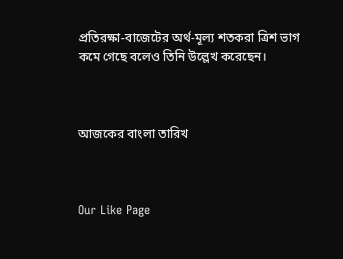প্রতিরক্ষা-বাজেটের অর্থ-মূল্য শতকরা ত্রিশ ভাগ কমে গেছে বলেও তিনি উল্লেখ করেছেন।



আজকের বাংলা তারিখ



Our Like Page